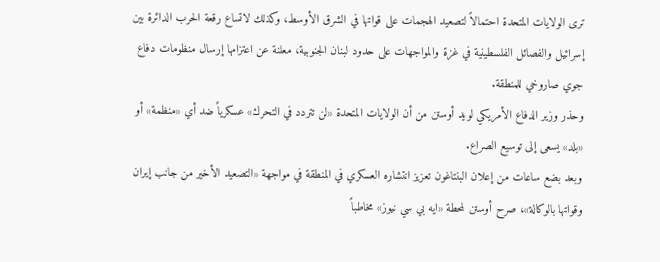ترى الولايات المتحدة احتمالاً لتصعيد الهجمات على قواتها في الشرق الأوسط، وكذلك لاتساع رقعة الحرب الدائرة بين إسرائيل والفصائل الفلسطينية في غزة والمواجهات على حدود لبنان الجنوبية، معلنة عن اعتزامها إرسال منظومات دفاع جوي صاروخي للمنطقة.
وحذر وزير الدفاع الأمريكي لويد أوستن من أن الولايات المتحدة «لن تتردد في التحرك» عسكرياً ضد أي «منظمة» أو «بلد» يسعى إلى توسيع الصراع.
وبعد بضع ساعات من إعلان البنتاغون تعزيز انتشاره العسكري في المنطقة في مواجهة «التصعيد الأخير من جانب إيران وقواتها بالوكالة»، صرح أوستن لمحطة «ايه بي سي نيوز» مخاطباً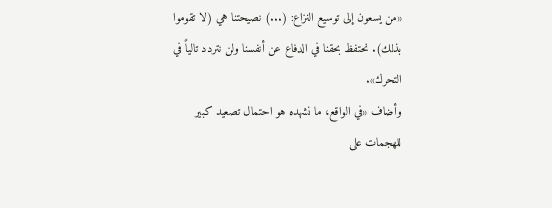«من يسعون إلى توسيع النزاع: (...) نصيحتنا هي (لا تقوموا بذلك). نحتفظ بحقنا في الدفاع عن أنفسنا ولن نتردد تالياً في التحرك».
وأضاف «في الواقع، ما نشهده هو احتمال تصعيد كبير للهجمات على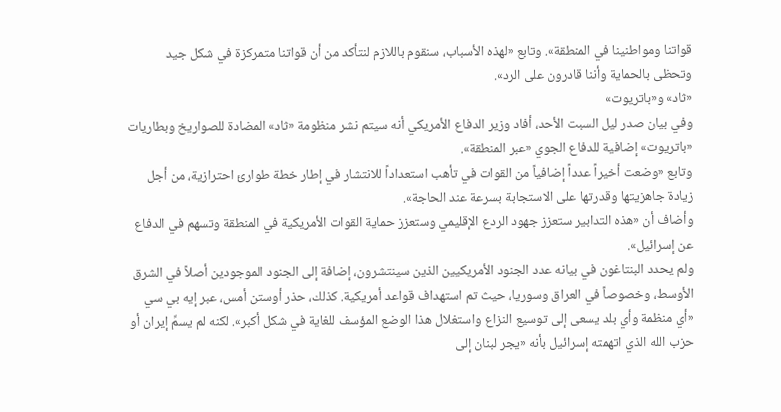قواتنا ومواطنينا في المنطقة». وتابع «لهذه الأسباب، سنقوم باللازم لنتأكد من أن قواتنا متمركزة في شكل جيد وتحظى بالحماية وأننا قادرون على الرد».
«ثاد» و«باتريوت»
وفي بيان صدر ليل السبت الأحد، أفاد وزير الدفاع الأمريكي أنه سيتم نشر منظومة «ثاد» المضادة للصواريخ وبطاريات «باتريوت» إضافية للدفاع الجوي «عبر المنطقة».
وتابع «وضعت أخيراً عدداً إضافياً من القوات في تأهب استعداداً للانتشار في إطار خطة طوارئ احترازية، من أجل زيادة جاهزيتها وقدرتها على الاستجابة بسرعة عند الحاجة».
وأضاف أن «هذه التدابير ستعزز جهود الردع الإقليمي وستعزز حماية القوات الأمريكية في المنطقة وتسهم في الدفاع عن إسرائيل».
ولم يحدد البنتاغون في بيانه عدد الجنود الأمريكيين الذين سينتشرون، إضافة إلى الجنود الموجودين أصلاً في الشرق الأوسط، وخصوصاً في العراق وسوريا، حيث تم استهداف قواعد أمريكية. كذلك، حذر أوستن أمس، عبر إيه بي سي «أي منظمة وأي بلد يسعى إلى توسيع النزاع واستغلال هذا الوضع المؤسف للغاية في شكل أكبر». لكنه لم يسمِّ إيران أو حزب الله الذي اتهمته إسرائيل بأنه «يجر لبنان إلى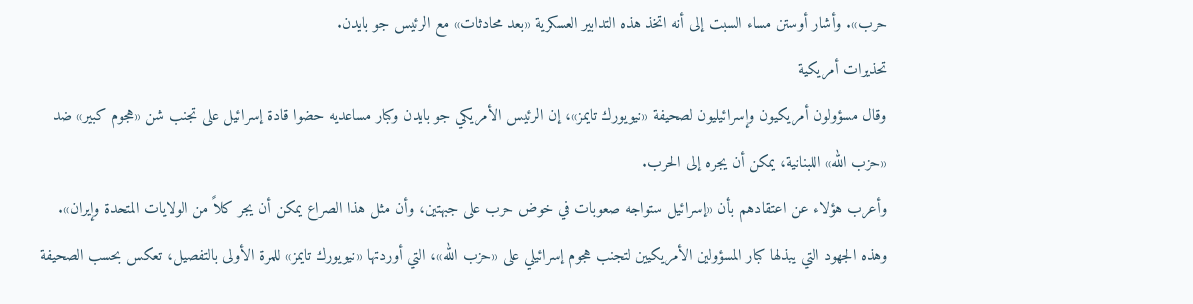حرب». وأشار أوستن مساء السبت إلى أنه اتخذ هذه التدابير العسكرية «بعد محادثات» مع الرئيس جو بايدن.
تحذيرات أمريكية
وقال مسؤولون أمريكيون وإسرائيليون لصحيفة «نيويورك تايمز»، إن الرئيس الأمريكي جو بايدن وكبار مساعديه حضوا قادة إسرائيل على تجنب شن «هجوم كبير» ضد «حزب الله» اللبنانية، يمكن أن يجره إلى الحرب.
وأعرب هؤلاء عن اعتقادهم بأن «إسرائيل ستواجه صعوبات في خوض حرب على جبهتين، وأن مثل هذا الصراع يمكن أن يجر كلاً من الولايات المتحدة وإيران».
وهذه الجهود التي يبذلها كبار المسؤولين الأمريكيين لتجنب هجوم إسرائيلي على «حزب الله»، التي أوردتها «نيويورك تايمز» للمرة الأولى بالتفصيل، تعكس بحسب الصحيفة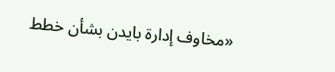«مخاوف إدارة بايدن بشأن خطط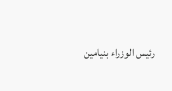رئيس الوزراء بنيامين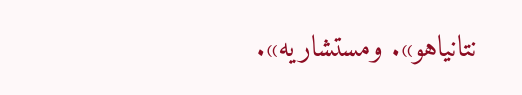نتانياهو». ومستشاريه».